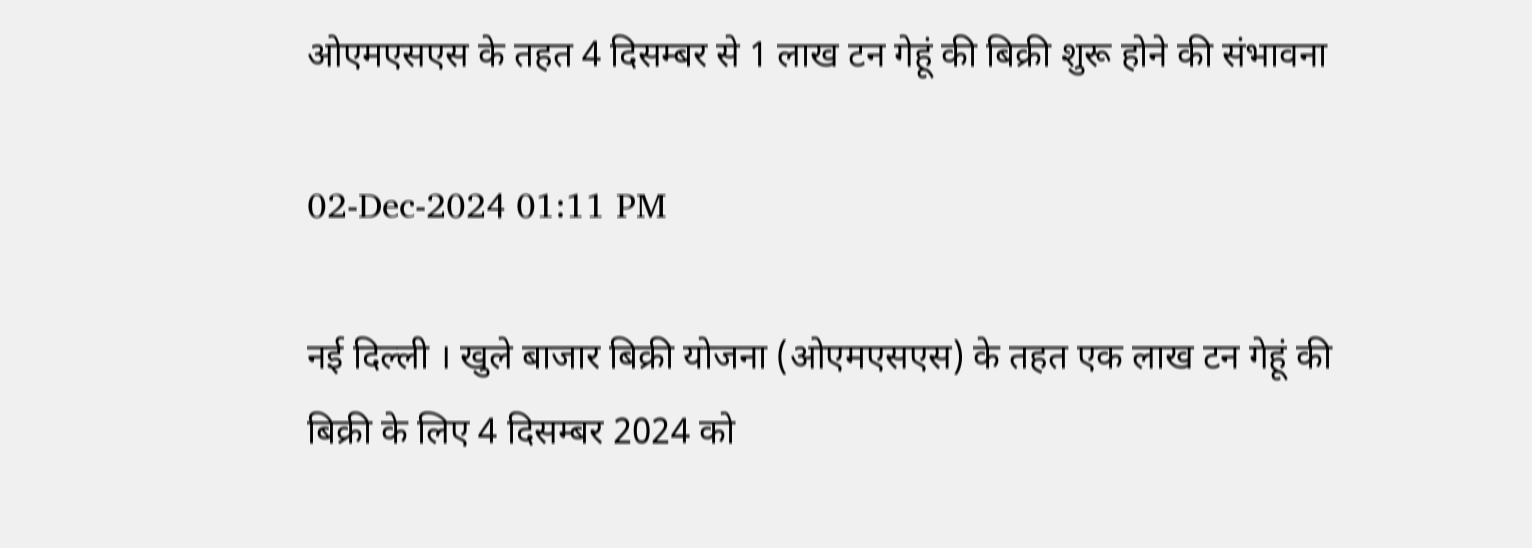ओएमएसएस के तहत 4 दिसम्बर से 1 लाख टन गेहूं की बिक्री शुरू होने की संभावना

02-Dec-2024 01:11 PM

नई दिल्ली । खुले बाजार बिक्री योजना (ओएमएसएस) के तहत एक लाख टन गेहूं की बिक्री के लिए 4 दिसम्बर 2024 को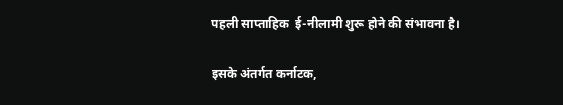पहली साप्ताहिक  ई-नीलामी शुरू होने की संभावना है।

इसके अंतर्गत कर्नाटक,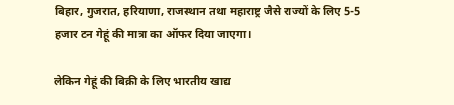बिहार, गुजरात, हरियाणा, राजस्थान तथा महाराष्ट्र जैसे राज्यों के लिए 5-5 हजार टन गेहूं की मात्रा का ऑफर दिया जाएगा।

लेकिन गेहूं की बिक्री के लिए भारतीय खाद्य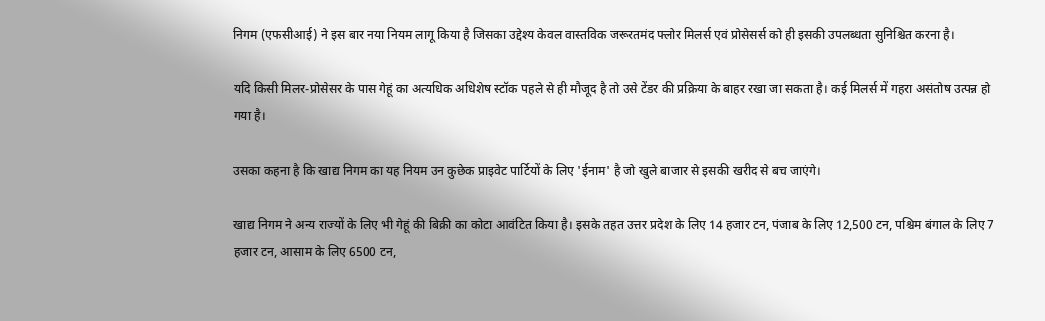निगम (एफसीआई) ने इस बार नया नियम लागू किया है जिसका उद्देश्य केवल वास्तविक जरूरतमंद फ्लोर मिलर्स एवं प्रोसेसर्स को ही इसकी उपलब्धता सुनिश्चित करना है।

यदि किसी मिलर-प्रोसेसर के पास गेहूं का अत्यधिक अधिशेष स्टॉक पहले से ही मौजूद है तो उसे टेंडर की प्रक्रिया के बाहर रखा जा सकता है। कई मिलर्स में गहरा असंतोष उत्पन्न हो गया है।

उसका कहना है कि खाद्य निगम का यह नियम उन कुछेक प्राइवेट पार्टियों के लिए 'ईनाम' है जो खुले बाजार से इसकी खरीद से बच जाएंगे।

खाद्य निगम ने अन्य राज्यों के लिए भी गेहूं की बिक्री का कोटा आवंटित किया है। इसके तहत उत्तर प्रदेश के लिए 14 हजार टन, पंजाब के लिए 12,500 टन, पश्चिम बंगाल के लिए 7 हजार टन, आसाम के लिए 6500 टन,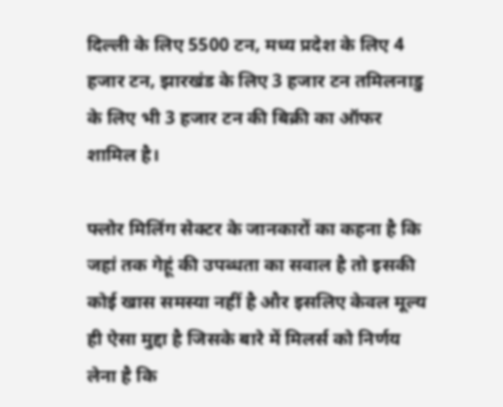दिल्ली के लिए 5500 टन, मध्य प्रदेश के लिए 4 हजार टन, झारखंड के लिए 3 हजार टन तमिलनाडु के लिए भी 3 हजार टन की बिक्री का ऑफर शामिल है।

फ्लोर मिलिंग सेक्टर के जानकारों का कहना है कि जहां तक गेहूं की उपब्धता का सवाल है तो इसकी कोई खास समस्या नहीं है और इसलिए केवल मूल्य ही ऐसा मुद्दा है जिसके बारे में मिलर्स को निर्णय लेना है कि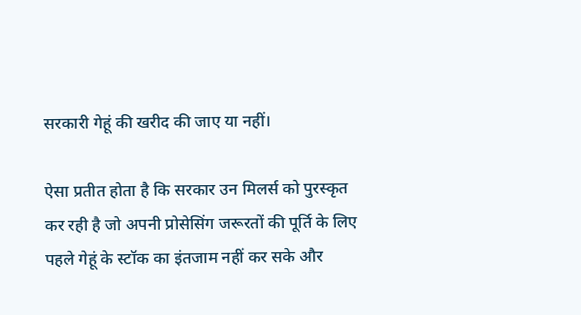सरकारी गेहूं की खरीद की जाए या नहीं।

ऐसा प्रतीत होता है कि सरकार उन मिलर्स को पुरस्कृत कर रही है जो अपनी प्रोसेसिंग जरूरतों की पूर्ति के लिए पहले गेहूं के स्टॉक का इंतजाम नहीं कर सके और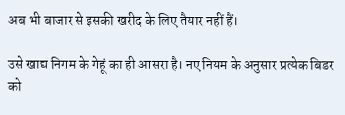अब भी बाजार से इसकी खरीद के लिए तैयार नहीं हैं।

उसे खाद्य निगम के गेहूं का ही आसरा है। नए नियम के अनुसार प्रत्येक बिडर को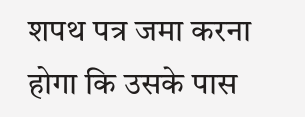शपथ पत्र जमा करना होगा कि उसके पास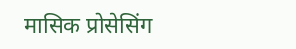मासिक प्रोसेसिंग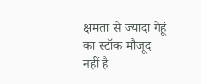क्षमता से ज्यादा गेहूं का स्टॉक मौजूद नहीं है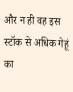और न ही वह इस स्टॉक से अधिक गेहूं का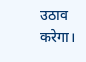उठाव करेगा।